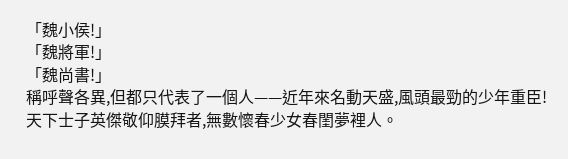「魏小侯!」
「魏將軍!」
「魏尚書!」
稱呼聲各異,但都只代表了一個人——近年來名動天盛,風頭最勁的少年重臣!
天下士子英傑敬仰膜拜者,無數懷春少女春閨夢裡人。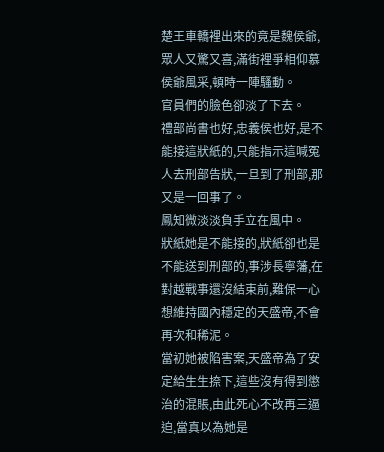楚王車轎裡出來的竟是魏侯爺,眾人又驚又喜,滿街裡爭相仰慕侯爺風采,頓時一陣騷動。
官員們的臉色卻淡了下去。
禮部尚書也好,忠義侯也好,是不能接這狀紙的,只能指示這喊冤人去刑部告狀,一旦到了刑部,那又是一回事了。
鳳知微淡淡負手立在風中。
狀紙她是不能接的,狀紙卻也是不能送到刑部的,事涉長寧藩,在對越戰事還沒結束前,難保一心想維持國內穩定的天盛帝,不會再次和稀泥。
當初她被陷害案,天盛帝為了安定給生生捺下,這些沒有得到懲治的混賬,由此死心不改再三逼迫,當真以為她是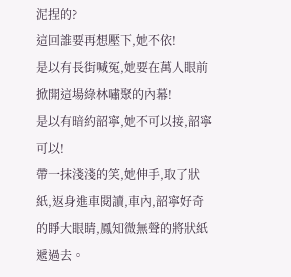泥捏的?
這回誰要再想壓下,她不依!
是以有長街喊冤,她要在萬人眼前掀開這場綠林嘯聚的內幕!
是以有暗約韶寧,她不可以接,韶寧可以!
帶一抹淺淺的笑,她伸手,取了狀紙,返身進車閱讀,車內,韶寧好奇的睜大眼睛,鳳知微無聲的將狀紙遞過去。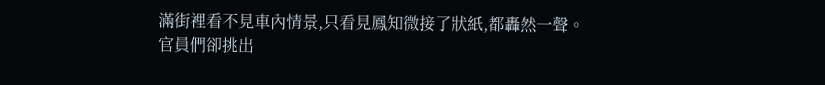滿街裡看不見車內情景,只看見鳳知微接了狀紙,都轟然一聲。
官員們卻挑出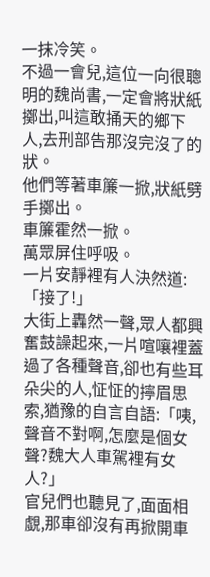一抹冷笑。
不過一會兒,這位一向很聰明的魏尚書,一定會將狀紙擲出,叫這敢捅天的鄉下人,去刑部告那沒完沒了的狀。
他們等著車簾一掀,狀紙劈手擲出。
車簾霍然一掀。
萬眾屏住呼吸。
一片安靜裡有人決然道:「接了!」
大街上轟然一聲,眾人都興奮鼓譟起來,一片喧嚷裡蓋過了各種聲音,卻也有些耳朵尖的人,怔怔的擰眉思索,猶豫的自言自語:「咦,聲音不對啊,怎麼是個女聲?魏大人車駕裡有女人?」
官兒們也聽見了,面面相覷,那車卻沒有再掀開車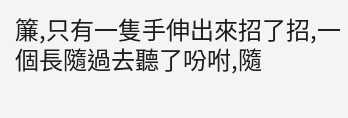簾,只有一隻手伸出來招了招,一個長隨過去聽了吩咐,隨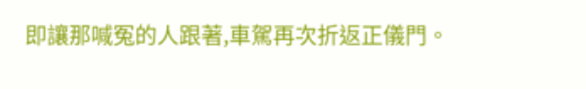即讓那喊冤的人跟著,車駕再次折返正儀門。